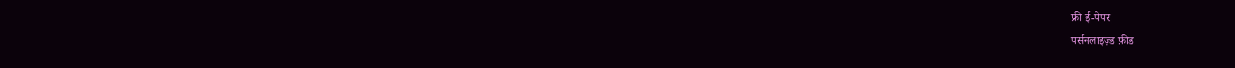फ्री ई-पेपर
पर्सनलाइज़्ड फ़ीड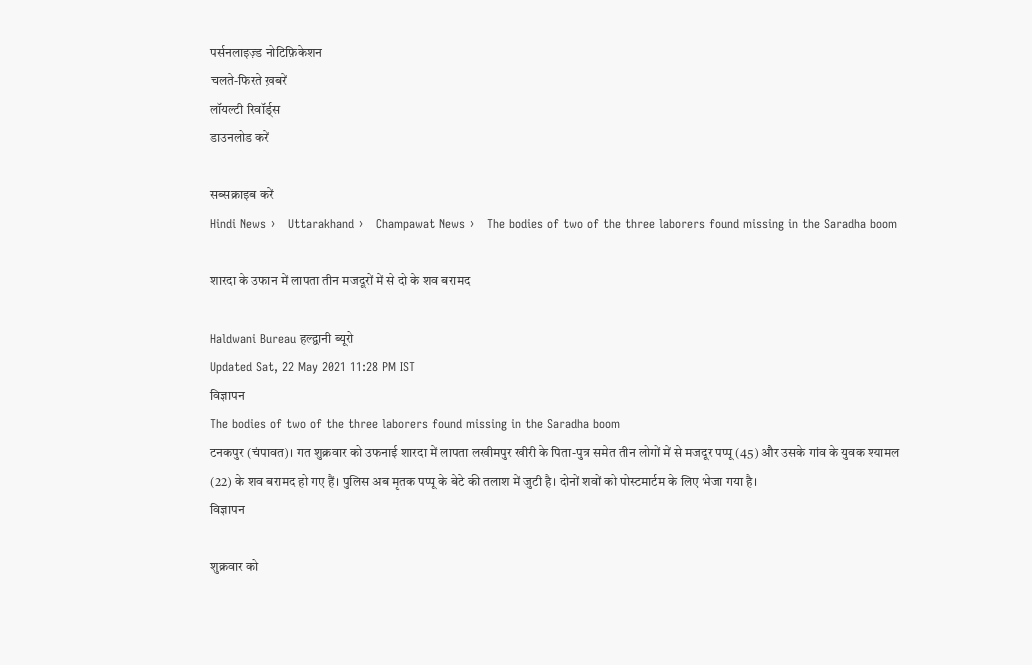पर्सनलाइज़्ड नोटिफ़िकेशन
चलते-फिरते ख़बरें
लॉयल्टी रिवॉर्ड्स
डाउनलोड करें

सब्सक्राइब करें
Hindi News ›   Uttarakhand ›   Champawat News ›   The bodies of two of the three laborers found missing in the Saradha boom

शारदा के उफान में लापता तीन मजदूरों में से दो के शव बरामद

Haldwani Bureau हल्द्वानी ब्यूरो
Updated Sat, 22 May 2021 11:28 PM IST
विज्ञापन
The bodies of two of the three laborers found missing in the Saradha boom
टनकपुर (चंपावत)। गत शुक्रवार को उफनाई शारदा में लापता लखीमपुर खीरी के पिता-पुत्र समेत तीन लोगों में से मजदूर पप्पू (45) और उसके गांव के युवक श्यामल (22) के शव बरामद हो गए हैं। पुलिस अब मृतक पप्पू के बेटे की तलाश में जुटी है। दोनों शवों को पोस्टमार्टम के लिए भेजा गया है।
विज्ञापन

शुक्रवार को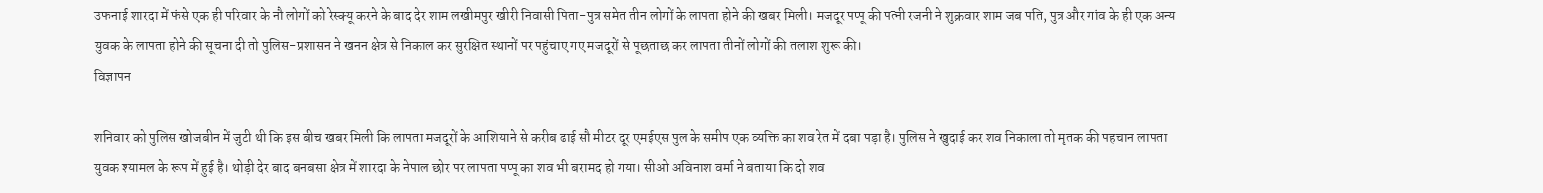उफनाई शारदा में फंसे एक ही परिवार के नौ लोगों को रेस्क्यू करने के बाद देर शाम लखीमपुर खीरी निवासी पिता-पुत्र समेत तीन लोगों के लापता होने की खबर मिली। मजदूर पप्पू की पत्नी रजनी ने शुक्रवार शाम जब पति, पुत्र और गांव के ही एक अन्य युवक के लापता होने की सूचना दी तो पुलिस-प्रशासन ने खनन क्षेत्र से निकाल कर सुरक्षित स्थानों पर पहुंचाए गए मजदूरों से पूछताछ कर लापता तीनों लोगों की तलाश शुरू की।
विज्ञापन

शनिवार को पुलिस खोजबीन में जुटी थी कि इस बीच खबर मिली कि लापता मजदूरों के आशियाने से करीब ढाई सौ मीटर दूर एमईएस पुल के समीप एक व्यक्ति का शव रेत में दबा पड़ा है। पुलिस ने खुदाई कर शव निकाला तो मृतक की पहचान लापता युवक श्यामल के रूप में हुई है। थोड़ी देर बाद बनबसा क्षेत्र में शारदा के नेपाल छोर पर लापता पप्पू का शव भी बरामद हो गया। सीओ अविनाश वर्मा ने बताया कि दो शव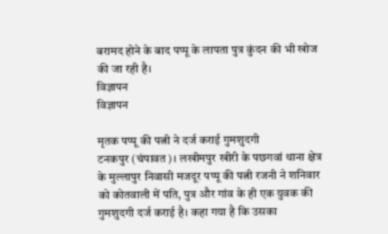बरामद होने के बाद पप्पू के लापता पुत्र कुंदन की भी खोज की जा रही है।
विज्ञापन
विज्ञापन

मृतक पप्पू की पत्नी ने दर्ज कराई गुमशुदगी
टनकपुर (चंपावत)। लखीमपुर खीरी के पछगवां थाना क्षेत्र के मुल्लापुर निवासी मजदूर पप्पू की पत्नी रजनी ने शनिवार को कोतवाली में पति, पुत्र और गांव के ही एक युवक की गुमशुदगी दर्ज कराई है। कहा गया है कि उसका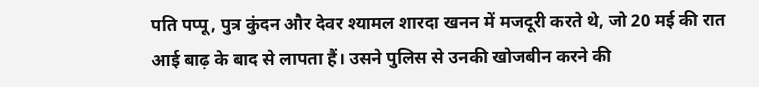पति पप्पू, पुत्र कुंदन और देवर श्यामल शारदा खनन में मजदूरी करते थे, जो 20 मई की रात आई बाढ़ के बाद से लापता हैं। उसने पुलिस से उनकी खोजबीन करने की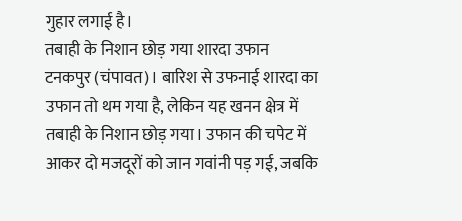गुहार लगाई है।
तबाही के निशान छोड़ गया शारदा उफान
टनकपुर (चंपावत)। बारिश से उफनाई शारदा का उफान तो थम गया है, लेकिन यह खनन क्षेत्र में तबाही के निशान छोड़ गया। उफान की चपेट में आकर दो मजदूरों को जान गवांनी पड़ गई, जबकि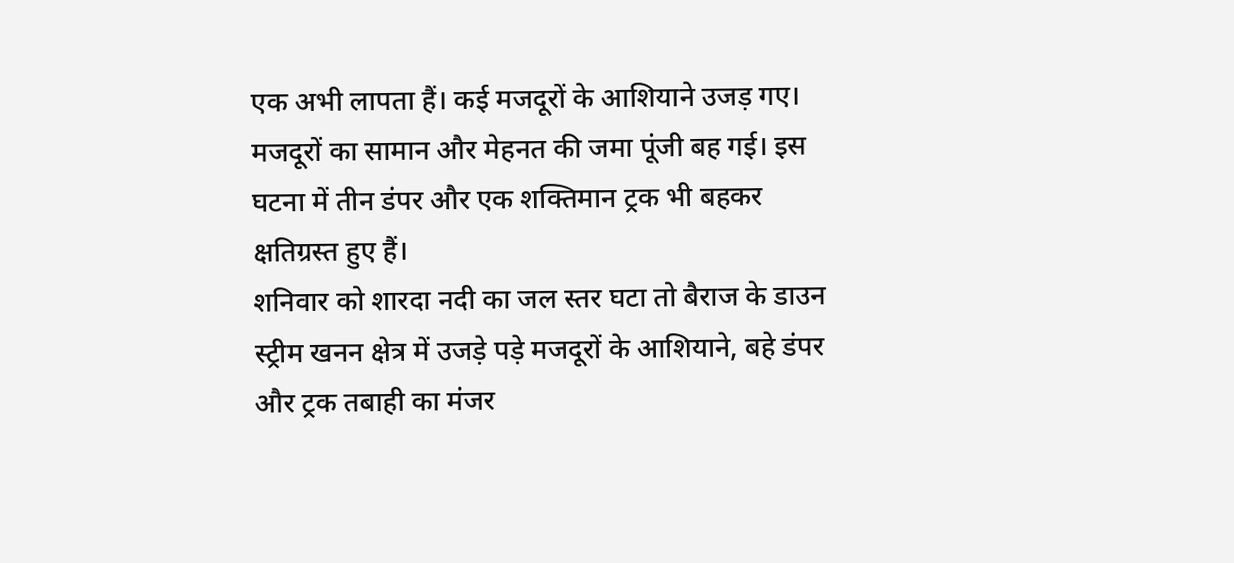एक अभी लापता हैं। कई मजदूरों के आशियाने उजड़ गए। मजदूरों का सामान और मेहनत की जमा पूंजी बह गई। इस घटना में तीन डंपर और एक शक्तिमान ट्रक भी बहकर क्षतिग्रस्त हुए हैं।
शनिवार को शारदा नदी का जल स्तर घटा तो बैराज के डाउन स्ट्रीम खनन क्षेत्र में उजड़े पड़े मजदूरों के आशियाने, बहे डंपर और ट्रक तबाही का मंजर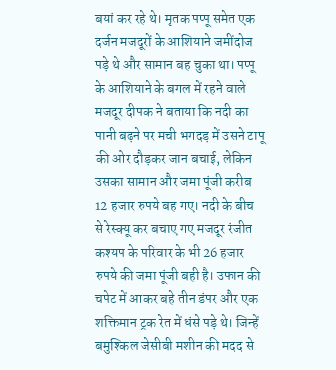बयां कर रहे थे। मृतक पप्पू समेत एक दर्जन मजदूरों के आशियाने जमींदोज पड़े थे और सामान बह चुका था। पप्पू के आशियाने के बगल में रहने वाले मजदूर दीपक ने बताया कि नदी का पानी बढ़ने पर मची भगदड़ में उसने टापू की ओर दौड़कर जान बचाई, लेकिन उसका सामान और जमा पूंजी करीब 12 हजार रुपये बह गए। नदी के बीच से रेस्क्यू कर बचाए गए मजदूर रंजीत कश्यप के परिवार के भी 26 हजार रुपये की जमा पूंजी बही है। उफान की चपेट में आकर बहे तीन डंपर और एक शक्तिमान ट्रक रेत में धंसे पड़े थे। जिन्हें बमुश्किल जेसीबी मशीन की मदद से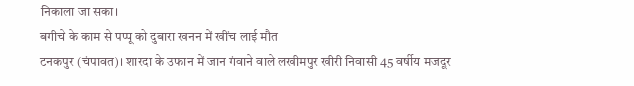निकाला जा सका।
बगीचे के काम से पप्पू को दुबारा खनन में खींच लाई मौत
टनकपुर (चंपावत)। शारदा के उफान में जान गंवाने वाले लखीमपुर खीरी निवासी 45 वर्षीय मजदूर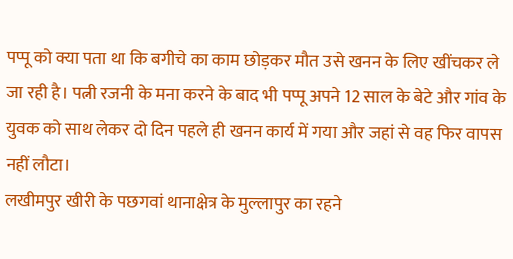पप्पू को क्या पता था कि बगीचे का काम छोड़कर मौत उसे खनन के लिए खींचकर ले जा रही है। पत्नी रजनी के मना करने के बाद भी पप्पू अपने 12 साल के बेटे और गांव के युवक को साथ लेकर दो दिन पहले ही खनन कार्य में गया और जहां से वह फिर वापस नहीं लौटा।
लखीमपुर खीरी के पछगवां थानाक्षेत्र के मुल्लापुर का रहने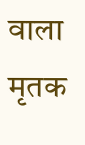वाला मृतक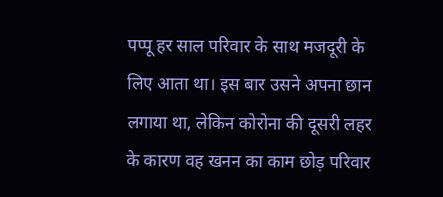पप्पू हर साल परिवार के साथ मजदूरी के लिए आता था। इस बार उसने अपना छान लगाया था, लेकिन कोरोना की दूसरी लहर के कारण वह खनन का काम छोड़ परिवार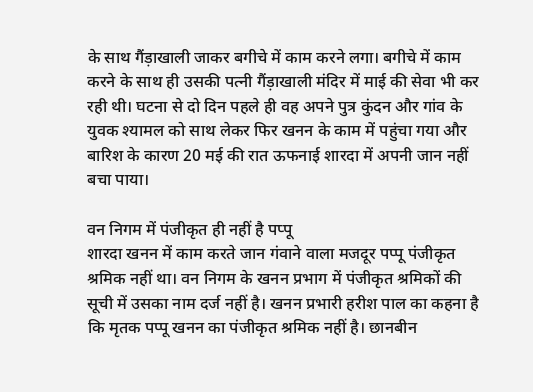के साथ गैंड़ाखाली जाकर बगीचे में काम करने लगा। बगीचे में काम करने के साथ ही उसकी पत्नी गैंड़ाखाली मंदिर में माई की सेवा भी कर रही थी। घटना से दो दिन पहले ही वह अपने पुत्र कुंदन और गांव के युवक श्यामल को साथ लेकर फिर खनन के काम में पहुंचा गया और बारिश के कारण 20 मई की रात ऊफनाई शारदा में अपनी जान नहीं बचा पाया।

वन निगम में पंजीकृत ही नहीं है पप्पू
शारदा खनन में काम करते जान गंवाने वाला मजदूर पप्पू पंजीकृत श्रमिक नहीं था। वन निगम के खनन प्रभाग में पंजीकृत श्रमिकों की सूची में उसका नाम दर्ज नहीं है। खनन प्रभारी हरीश पाल का कहना है कि मृतक पप्पू खनन का पंजीकृत श्रमिक नहीं है। छानबीन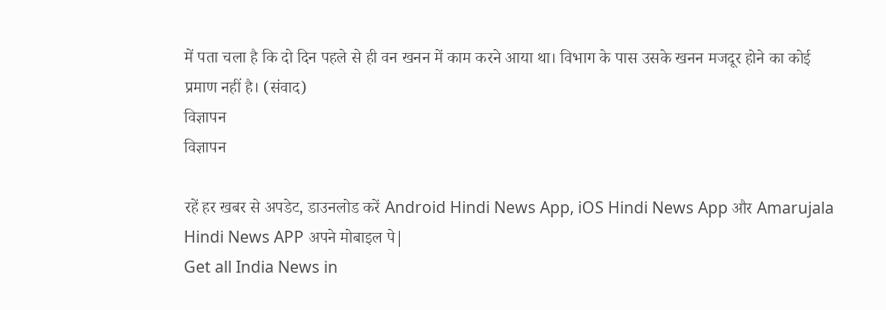में पता चला है कि दो दिन पहले से ही वन खनन में काम करने आया था। विभाग के पास उसके खनन मजदूर होने का कोई प्रमाण नहीं है। (संवाद)
विज्ञापन
विज्ञापन

रहें हर खबर से अपडेट, डाउनलोड करें Android Hindi News App, iOS Hindi News App और Amarujala Hindi News APP अपने मोबाइल पे|
Get all India News in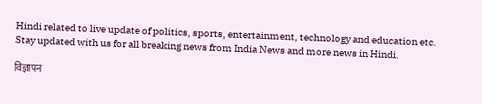Hindi related to live update of politics, sports, entertainment, technology and education etc. Stay updated with us for all breaking news from India News and more news in Hindi.

विज्ञापन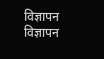विज्ञापन
विज्ञापन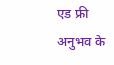एड फ्री अनुभव के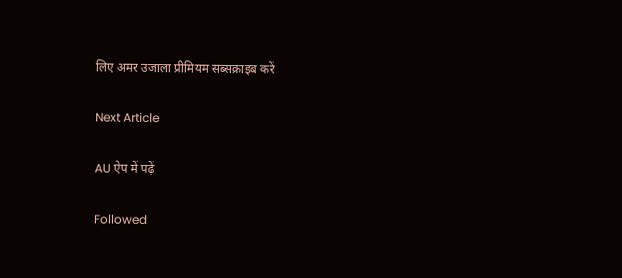लिए अमर उजाला प्रीमियम सब्सक्राइब करें

Next Article

AU ऐप में पढ़ें

Followed